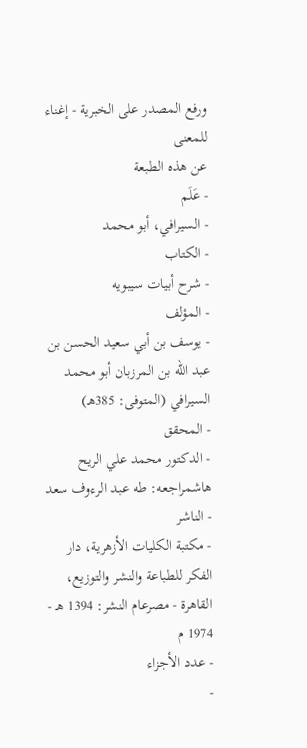ورفع المصدر على الخبرية - إغناء للمعنى
عن هذه الطبعة
- عَلَم
- السيرافي، أبو محمد
- الكتاب
- شرح أبيات سيبويه
- المؤلف
- يوسف بن أبي سعيد الحسن بن عبد الله بن المرزبان أبو محمد السيرافي (المتوفى: 385هـ)
- المحقق
- الدكتور محمد علي الريح هاشمراجعه: طه عبد الرءوف سعد
- الناشر
- مكتبة الكليات الأزهرية، دار الفكر للطباعة والنشر والتوزيع، القاهرة - مصرعام النشر: 1394 هـ - 1974 م
- عدد الأجزاء
-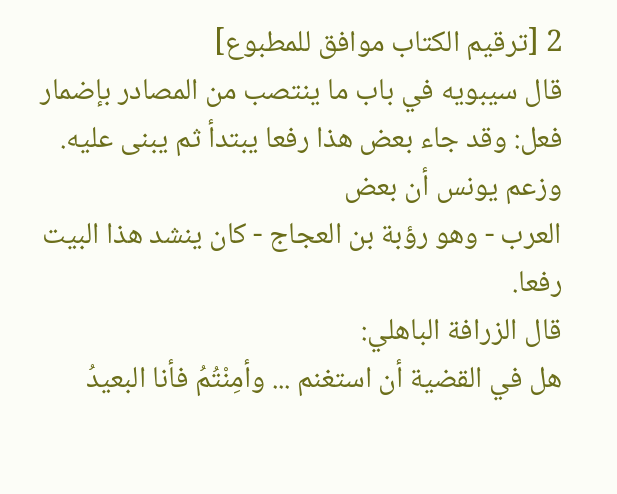2 [ترقيم الكتاب موافق للمطبوع]
قال سيبويه في باب ما ينتصب من المصادر بإضمار فعل: وقد جاء بعض هذا رفعا يبتدأ ثم يبنى عليه.
وزعم يونس أن بعض
العرب - وهو رؤبة بن العجاج - كان ينشد هذا البيت رفعا.
قال الزرافة الباهلي:
هل في القضية أن استغنم ... وأمِنْتُمُ فأنا البعيدُ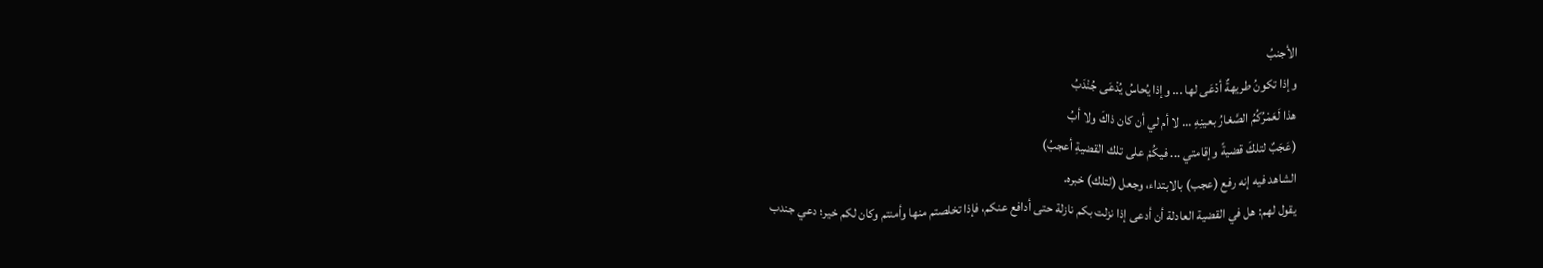الأجنبُ
وإذا تكونُ طريهةٌ أدْعَى لها ... وإذا يُحاسُ يُدْعَى جُنْدَبُ
هذا لَعَمْرُكُمُ الصَّغارُ بعينِهِ ... لا أم لي أن كان ذاكَ ولا أبُ
(عَجَبٌ لتلكَ قضيةً وإقامتي ... فيكُمْ على تلك القضيةِ أعجبُ)
الشاهد فيه إنه رفع (عجب) بالابتداء، وجعل (لتلك) خبره.
يقول لهم: هل في القضية العادلة أن أدعى إذا نزلت بكم نازلة حتى أدافع عنكم، فإذا تخلصتم منها وأمنتم وكان لكم خير؛ دعي جندب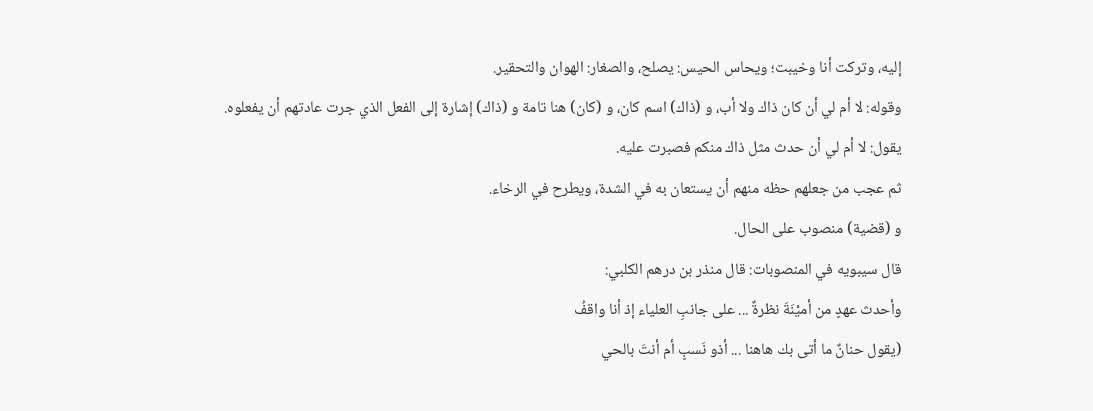إليه، وتركت أنا وخيبت؛ ويحاس الحيس: يصلح، والصغار: الهوان والتحقير.
وقوله: لا أم لي أن كان ذاك ولا أب، و (ذاك) اسم كان، و (كان) هنا تامة و (ذاك) إشارة إلى الفعل الذي جرت عادتهم أن يفعلوه.
يقول: لا أم لي أن حدث مثل ذاك منكم فصبرت عليه.
ثم عجب من جعلهم حظه منهم أن يستعان به في الشدة، ويطرح في الرخاء.
و (قضية) منصوب على الحال.
قال سيبويه في المنصوبات: قال منذر بن درهم الكلبي:
وأحدث عهدٍ من أميْنَةَ نظرةٌ ... على جانبِ العلياء إذ أنا واقفُ
(يقول حنانٌ ما أتى بك هاهنا ... أذو نَسبٍ أم أنتَ بالحي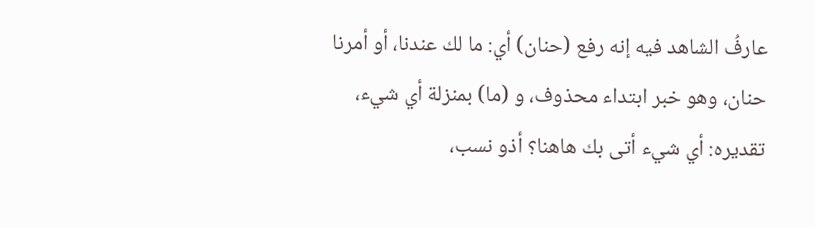عارفُ الشاهد فيه إنه رفع (حنان) أي: ما لك عندنا، أو أمرنا حنان، وهو خبر ابتداء محذوف، و (ما) بمنزلة أي شيء، تقديره: أي شيء أتى بك هاهنا؟ أذو نسب،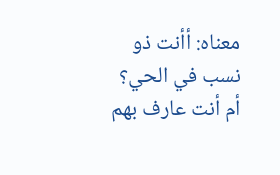معناه: أأنت ذو نسب في الحي؟ أم أنت عارف بهم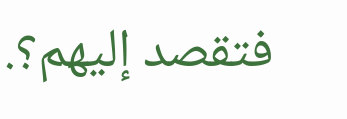فتقصد إليهم؟.